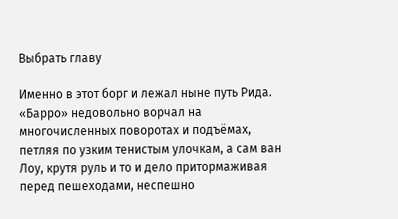Выбрать главу

Именно в этот борг и лежал ныне путь Рида. «Барро» недовольно ворчал на многочисленных поворотах и подъёмах, петляя по узким тенистым улочкам, а сам ван Лоу, крутя руль и то и дело притормаживая перед пешеходами, неспешно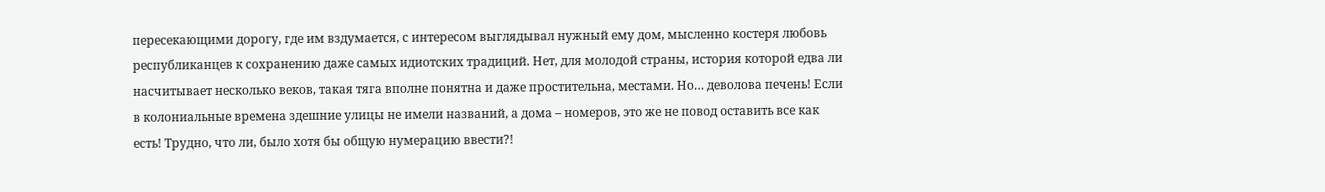пересекающими дорогу, где им вздумается, с интересом выглядывал нужный ему дом, мысленно костеря любовь республиканцев к сохранению даже самых идиотских традиций. Нет, для молодой страны, история которой едва ли насчитывает несколько веков, такая тяга вполне понятна и даже простительна, местами. Но… деволова печень! Если в колониальные времена здешние улицы не имели названий, а дома – номеров, это же не повод оставить все как есть! Трудно, что ли, было хотя бы общую нумерацию ввести?!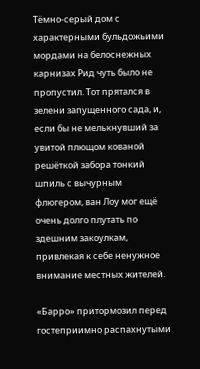Тёмно-серый дом с характерными бульдожьими мордами на белоснежных карнизах Рид чуть было не пропустил. Тот прятался в зелени запущенного сада, и, если бы не мелькнувший за увитой плющом кованой решёткой забора тонкий шпиль с вычурным флюгером, ван Лоу мог ещё очень долго плутать по здешним закоулкам, привлекая к себе ненужное внимание местных жителей.

«Барро» притормозил перед гостеприимно распахнутыми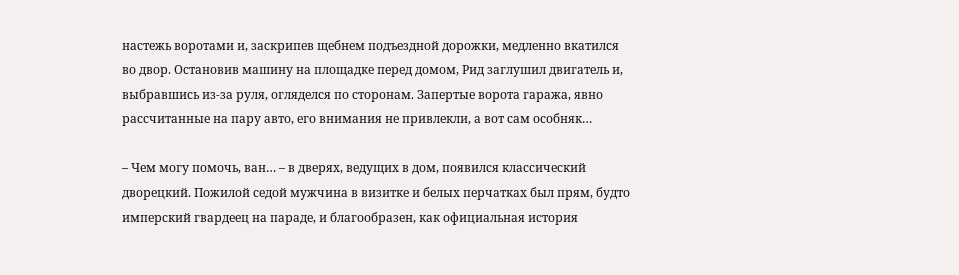настежь воротами и, заскрипев щебнем подъездной дорожки, медленно вкатился во двор. Остановив машину на площадке перед домом, Рид заглушил двигатель и, выбравшись из-за руля, огляделся по сторонам. Запертые ворота гаража, явно рассчитанные на пару авто, его внимания не привлекли, а вот сам особняк…

– Чем могу помочь, ван… – в дверях, ведущих в дом, появился классический дворецкий. Пожилой седой мужчина в визитке и белых перчатках был прям, будто имперский гвардеец на параде, и благообразен, как официальная история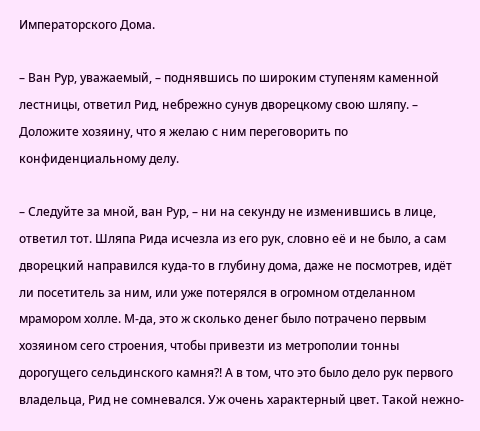Императорского Дома.

– Ван Рур, уважаемый, – поднявшись по широким ступеням каменной лестницы, ответил Рид, небрежно сунув дворецкому свою шляпу. – Доложите хозяину, что я желаю с ним переговорить по конфиденциальному делу.

– Следуйте за мной, ван Рур, – ни на секунду не изменившись в лице, ответил тот. Шляпа Рида исчезла из его рук, словно её и не было, а сам дворецкий направился куда-то в глубину дома, даже не посмотрев, идёт ли посетитель за ним, или уже потерялся в огромном отделанном мрамором холле. М-да, это ж сколько денег было потрачено первым хозяином сего строения, чтобы привезти из метрополии тонны дорогущего сельдинского камня?! А в том, что это было дело рук первого владельца, Рид не сомневался. Уж очень характерный цвет. Такой нежно-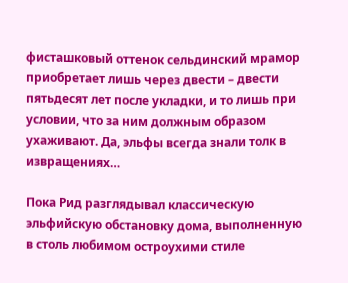фисташковый оттенок сельдинский мрамор приобретает лишь через двести – двести пятьдесят лет после укладки, и то лишь при условии, что за ним должным образом ухаживают. Да, эльфы всегда знали толк в извращениях…

Пока Рид разглядывал классическую эльфийскую обстановку дома, выполненную в столь любимом остроухими стиле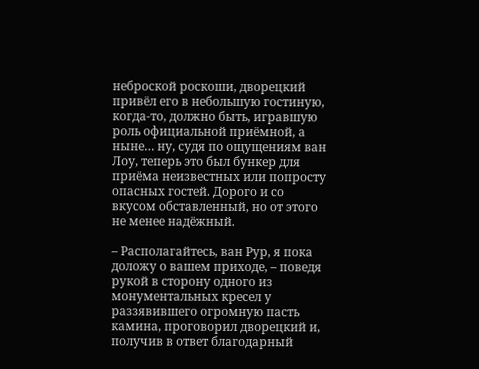неброской роскоши, дворецкий привёл его в небольшую гостиную, когда-то, должно быть, игравшую роль официальной приёмной, а ныне… ну, судя по ощущениям ван Лоу, теперь это был бункер для приёма неизвестных или попросту опасных гостей. Дорого и со вкусом обставленный, но от этого не менее надёжный.

– Располагайтесь, ван Рур, я пока доложу о вашем приходе, – поведя рукой в сторону одного из монументальных кресел у раззявившего огромную пасть камина, проговорил дворецкий и, получив в ответ благодарный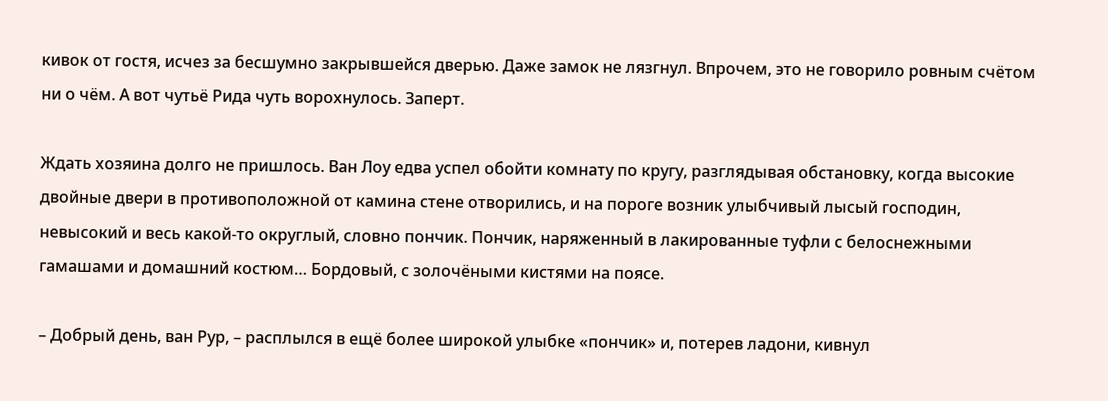кивок от гостя, исчез за бесшумно закрывшейся дверью. Даже замок не лязгнул. Впрочем, это не говорило ровным счётом ни о чём. А вот чутьё Рида чуть ворохнулось. Заперт.

Ждать хозяина долго не пришлось. Ван Лоу едва успел обойти комнату по кругу, разглядывая обстановку, когда высокие двойные двери в противоположной от камина стене отворились, и на пороге возник улыбчивый лысый господин, невысокий и весь какой-то округлый, словно пончик. Пончик, наряженный в лакированные туфли с белоснежными гамашами и домашний костюм… Бордовый, с золочёными кистями на поясе.

– Добрый день, ван Рур, – расплылся в ещё более широкой улыбке «пончик» и, потерев ладони, кивнул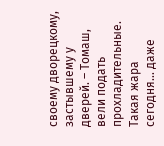своему дворецкому, застывшему у дверей. – Томаш, вели подать прохладительные. Такая жара сегодня… даже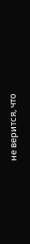не верится, что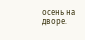осень на дворе.